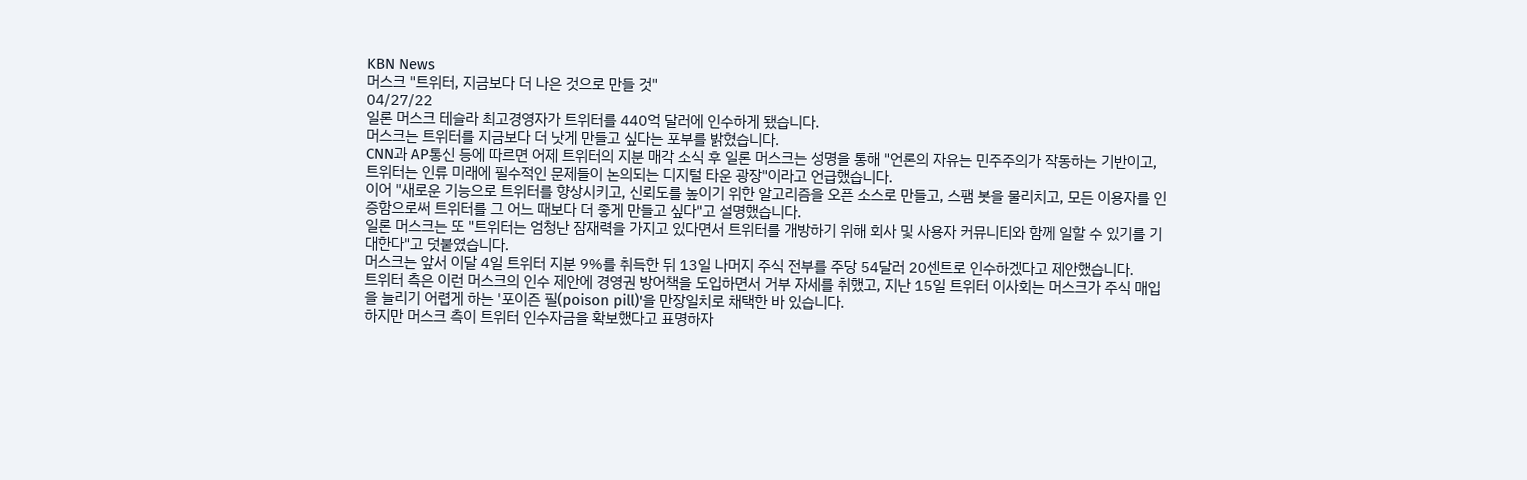KBN News
머스크 "트위터, 지금보다 더 나은 것으로 만들 것"
04/27/22
일론 머스크 테슬라 최고경영자가 트위터를 440억 달러에 인수하게 됐습니다.
머스크는 트위터를 지금보다 더 낫게 만들고 싶다는 포부를 밝혔습니다.
CNN과 AP통신 등에 따르면 어제 트위터의 지분 매각 소식 후 일론 머스크는 성명을 통해 "언론의 자유는 민주주의가 작동하는 기반이고, 트위터는 인류 미래에 필수적인 문제들이 논의되는 디지털 타운 광장"이라고 언급했습니다.
이어 "새로운 기능으로 트위터를 향상시키고, 신뢰도를 높이기 위한 알고리즘을 오픈 소스로 만들고, 스팸 봇을 물리치고, 모든 이용자를 인증함으로써 트위터를 그 어느 때보다 더 좋게 만들고 싶다"고 설명했습니다.
일론 머스크는 또 "트위터는 엄청난 잠재력을 가지고 있다면서 트위터를 개방하기 위해 회사 및 사용자 커뮤니티와 함께 일할 수 있기를 기대한다"고 덧붙였습니다.
머스크는 앞서 이달 4일 트위터 지분 9%를 취득한 뒤 13일 나머지 주식 전부를 주당 54달러 20센트로 인수하겠다고 제안했습니다.
트위터 측은 이런 머스크의 인수 제안에 경영권 방어책을 도입하면서 거부 자세를 취했고, 지난 15일 트위터 이사회는 머스크가 주식 매입을 늘리기 어렵게 하는 '포이즌 필(poison pill)'을 만장일치로 채택한 바 있습니다.
하지만 머스크 측이 트위터 인수자금을 확보했다고 표명하자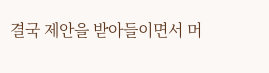결국 제안을 받아들이면서 머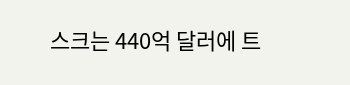스크는 440억 달러에 트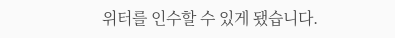위터를 인수할 수 있게 됐습니다.